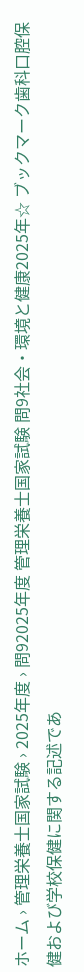ホーム › 管理栄養士国家試験 › 2025年度 › 問92025年度 管理栄養士国家試験 問9社会・環境と健康2025年☆ ブックマーク歯科口腔保健および学校保健に関する記述であ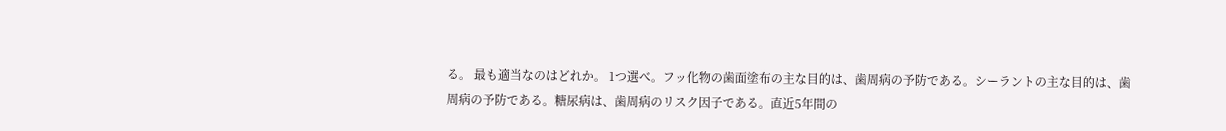る。 最も適当なのはどれか。 1つ選べ。フッ化物の歯面塗布の主な目的は、歯周病の予防である。シーラントの主な目的は、歯周病の予防である。糖尿病は、歯周病のリスク因子である。直近5年間の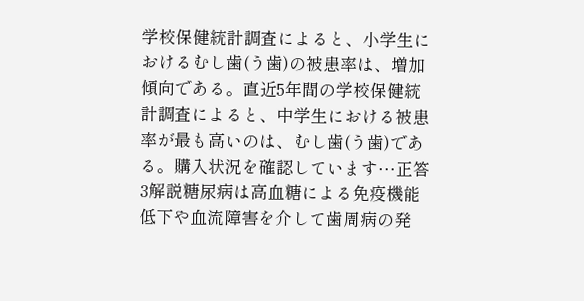学校保健統計調査によると、小学生におけるむし歯(う歯)の被患率は、増加傾向である。直近5年間の学校保健統計調査によると、中学生における被患率が最も高いのは、むし歯(う歯)である。購入状況を確認しています…正答3解説糖尿病は高血糖による免疫機能低下や血流障害を介して歯周病の発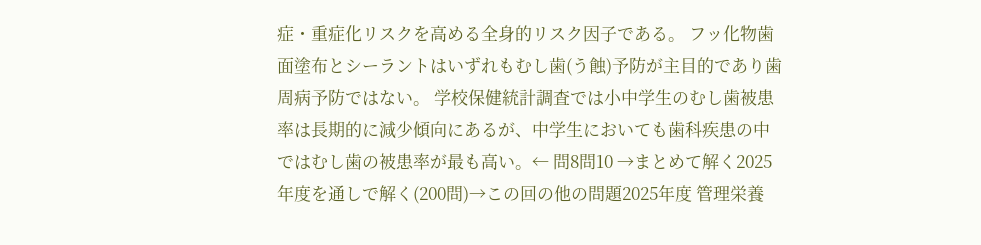症・重症化リスクを高める全身的リスク因子である。 フッ化物歯面塗布とシーラントはいずれもむし歯(う蝕)予防が主目的であり歯周病予防ではない。 学校保健統計調査では小中学生のむし歯被患率は長期的に減少傾向にあるが、中学生においても歯科疾患の中ではむし歯の被患率が最も高い。← 問8問10 →まとめて解く2025年度を通しで解く(200問)→この回の他の問題2025年度 管理栄養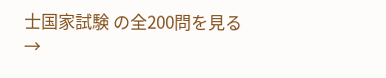士国家試験 の全200問を見る →